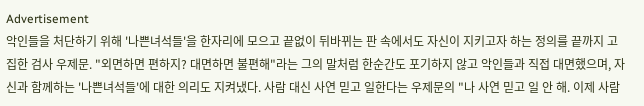Advertisement
악인들을 처단하기 위해 '나쁜녀석들'을 한자리에 모으고 끝없이 뒤바뀌는 판 속에서도 자신이 지키고자 하는 정의를 끝까지 고집한 검사 우제문. "외면하면 편하지? 대면하면 불편해"라는 그의 말처럼 한순간도 포기하지 않고 악인들과 직접 대면했으며, 자신과 함께하는 '나쁜녀석들'에 대한 의리도 지켜냈다. 사람 대신 사연 믿고 일한다는 우제문의 "나 사연 믿고 일 안 해. 이제 사람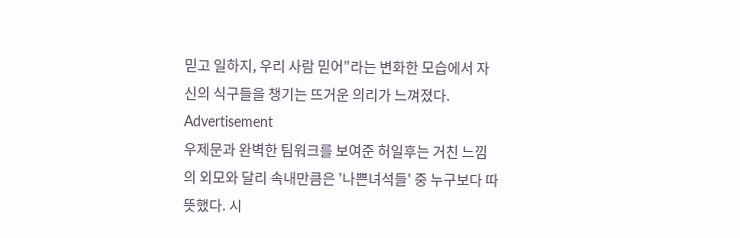믿고 일하지, 우리 사람 믿어"라는 변화한 모습에서 자신의 식구들을 챙기는 뜨거운 의리가 느껴졌다.
Advertisement
우제문과 완벽한 팀워크를 보여준 허일후는 거친 느낌의 외모와 달리 속내만큼은 '나쁜녀석들' 중 누구보다 따뜻했다. 시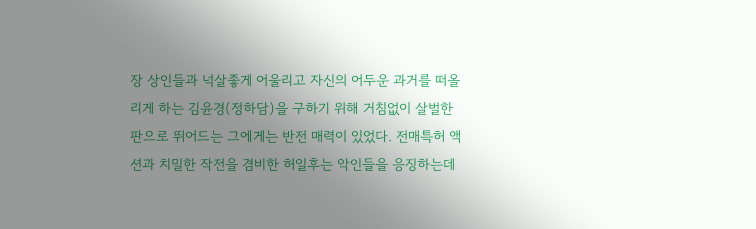장 상인들과 넉살좋게 어울리고 자신의 어두운 과거를 떠올리게 하는 김윤경(정하담)을 구하기 위해 거침없이 살벌한 판으로 뛰어드는 그에게는 반전 매력이 있었다. 전매특허 액션과 치밀한 작전을 겸비한 허일후는 악인들을 응징하는데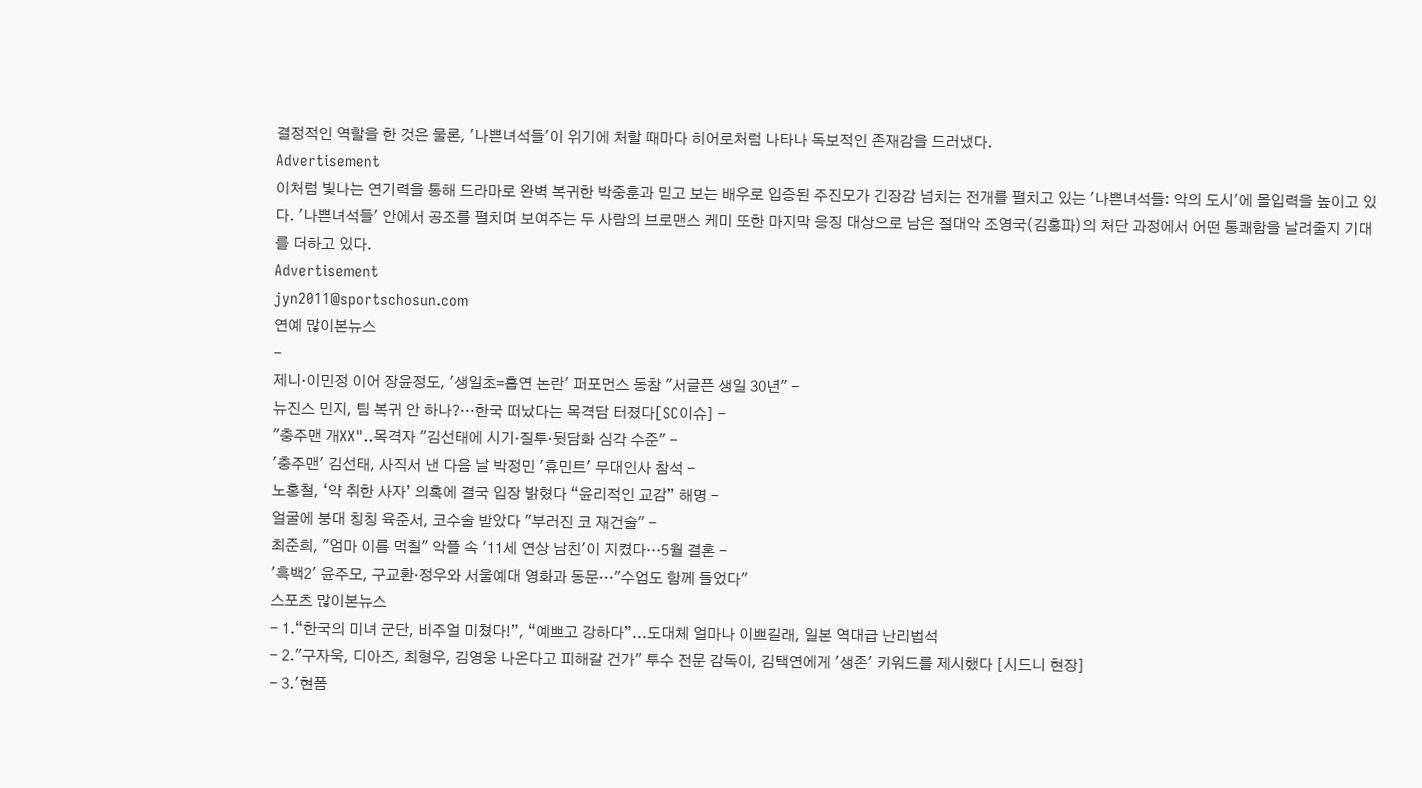결정적인 역할을 한 것은 물론, '나쁜녀석들'이 위기에 처할 때마다 히어로처럼 나타나 독보적인 존재감을 드러냈다.
Advertisement
이처럼 빛나는 연기력을 통해 드라마로 완벽 복귀한 박중훈과 믿고 보는 배우로 입증된 주진모가 긴장감 넘치는 전개를 펼치고 있는 '나쁜녀석들: 악의 도시'에 몰입력을 높이고 있다. '나쁜녀석들' 안에서 공조를 펼치며 보여주는 두 사람의 브로맨스 케미 또한 마지막 응징 대상으로 남은 절대악 조영국(김홍파)의 처단 과정에서 어떤 통쾌함을 날려줄지 기대를 더하고 있다.
Advertisement
jyn2011@sportschosun.com
연예 많이본뉴스
-
제니·이민정 이어 장윤정도, '생일초=흡연 논란' 퍼포먼스 동참 "서글픈 생일 30년" -
뉴진스 민지, 팀 복귀 안 하나?…한국 떠났다는 목격담 터졌다[SC이슈] -
"충주맨 개XX"..목격자 "김선태에 시기·질투·뒷담화 심각 수준" -
'충주맨' 김선태, 사직서 낸 다음 날 박정민 '휴민트' 무대인사 참석 -
노홍철, ‘약 취한 사자’ 의혹에 결국 입장 밝혔다 “윤리적인 교감” 해명 -
얼굴에 붕대 칭칭 육준서, 코수술 받았다 "부러진 코 재건술" -
최준희, "엄마 이름 먹칠" 악플 속 '11세 연상 남친'이 지켰다…5월 결혼 -
'흑백2' 윤주모, 구교환·정우와 서울예대 영화과 동문…"수업도 함께 들었다"
스포츠 많이본뉴스
- 1.“한국의 미녀 군단, 비주얼 미쳤다!”, “예쁘고 강하다”...도대체 얼마나 이쁘길래, 일본 역대급 난리법석
- 2."구자욱, 디아즈, 최형우, 김영웅 나온다고 피해갈 건가" 투수 전문 감독이, 김택연에게 '생존' 키워드를 제시했다 [시드니 현장]
- 3.'현폼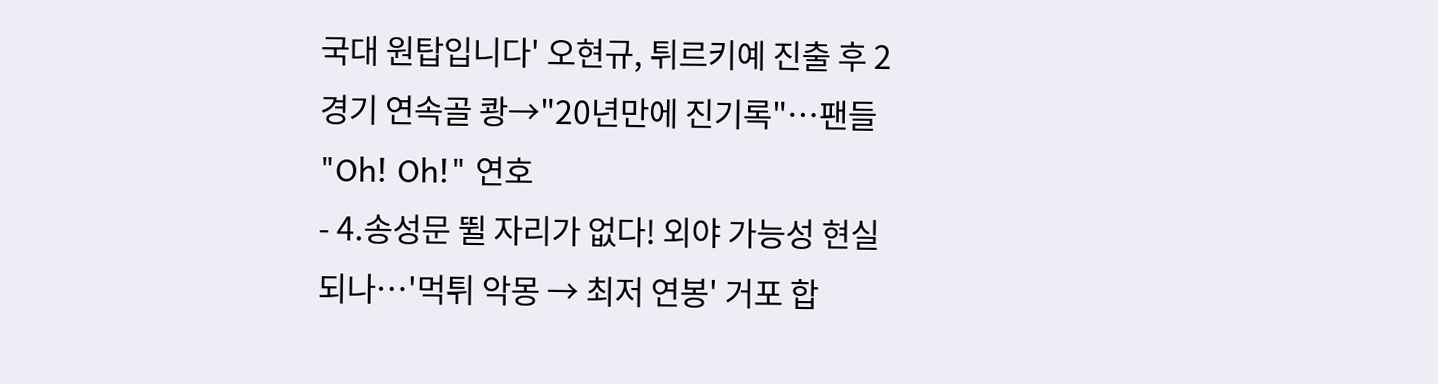국대 원탑입니다' 오현규, 튀르키예 진출 후 2경기 연속골 쾅→"20년만에 진기록"…팬들 "Oh! Oh!" 연호
- 4.송성문 뛸 자리가 없다! 외야 가능성 현실 되나…'먹튀 악몽 → 최저 연봉' 거포 합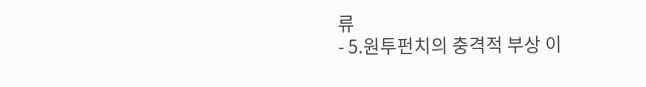류
- 5.원투펀치의 충격적 부상 이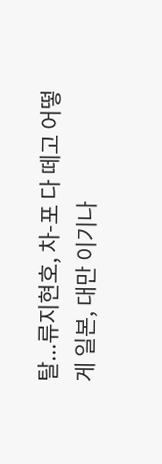탈...류지현호, 차-포 다 떼고 어떻게 일본, 대만 이기나